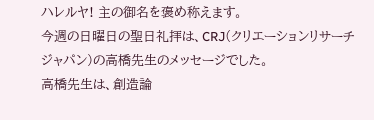ハレルヤ! 主の御名を褒め称えます。
今週の日曜日の聖日礼拝は、CRJ(クリエーションリサーチジャパン)の高橋先生のメッセージでした。
高橋先生は、創造論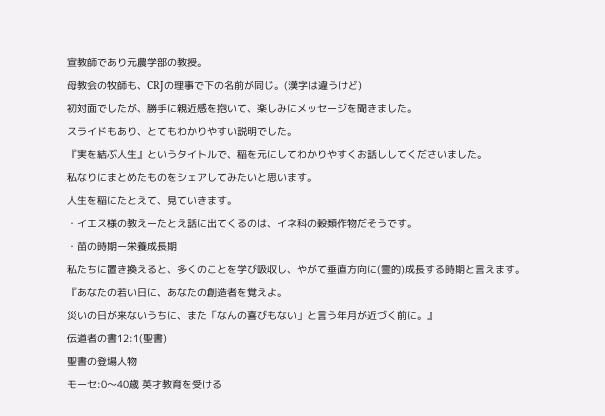宣教師であり元農学部の教授。
母教会の牧師も、CRJの理事で下の名前が同じ。(漢字は違うけど)
初対面でしたが、勝手に親近感を抱いて、楽しみにメッセージを聞きました。
スライドもあり、とてもわかりやすい説明でした。
『実を結ぶ人生』というタイトルで、稲を元にしてわかりやすくお話ししてくださいました。
私なりにまとめたものをシェアしてみたいと思います。
人生を稲にたとえて、見ていきます。
・イエス様の教えーたとえ話に出てくるのは、イネ科の穀類作物だそうです。
・苗の時期ー栄養成長期
私たちに置き換えると、多くのことを学び吸収し、やがて垂直方向に(霊的)成長する時期と言えます。
『あなたの若い日に、あなたの創造者を覚えよ。
災いの日が来ないうちに、また「なんの喜びもない」と言う年月が近づく前に。』
伝道者の書12:1(聖書)
聖書の登場人物
モーセ:0〜40歳 英才教育を受ける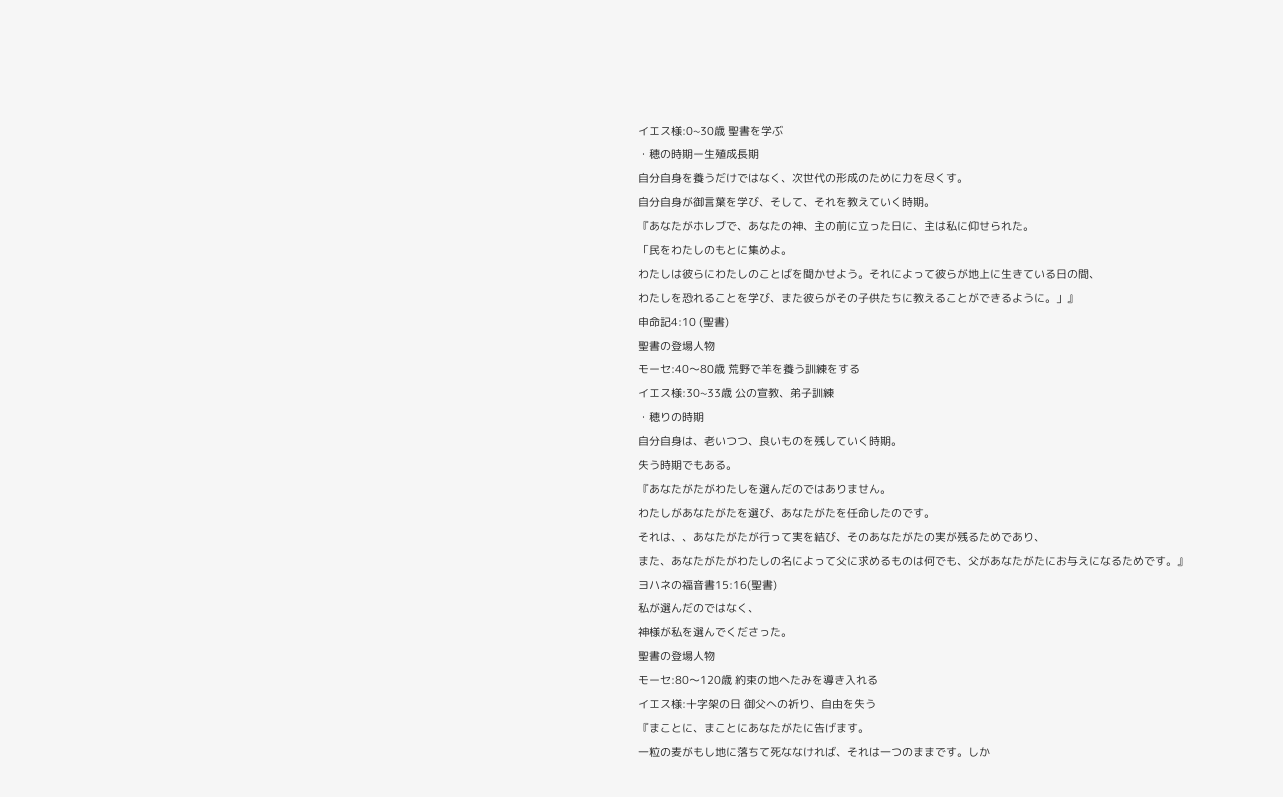イエス様:0~30歳 聖書を学ぶ
・穂の時期ー生殖成長期
自分自身を養うだけではなく、次世代の形成のために力を尽くす。
自分自身が御言葉を学び、そして、それを教えていく時期。
『あなたがホレブで、あなたの神、主の前に立った日に、主は私に仰せられた。
「民をわたしのもとに集めよ。
わたしは彼らにわたしのことばを聞かせよう。それによって彼らが地上に生きている日の間、
わたしを恐れることを学び、また彼らがその子供たちに教えることができるように。」』
申命記4:10 (聖書)
聖書の登場人物
モーセ:40〜80歳 荒野で羊を養う訓練をする
イエス様:30~33歳 公の宣教、弟子訓練
・穂りの時期
自分自身は、老いつつ、良いものを残していく時期。
失う時期でもある。
『あなたがたがわたしを選んだのではありません。
わたしがあなたがたを選び、あなたがたを任命したのです。
それは、、あなたがたが行って実を結び、そのあなたがたの実が残るためであり、
また、あなたがたがわたしの名によって父に求めるものは何でも、父があなたがたにお与えになるためです。』
ヨハネの福音書15:16(聖書)
私が選んだのではなく、
神様が私を選んでくださった。
聖書の登場人物
モーセ:80〜120歳 約束の地へたみを導き入れる
イエス様:十字架の日 御父への祈り、自由を失う
『まことに、まことにあなたがたに告げます。
一粒の麦がもし地に落ちて死ななければ、それは一つのままです。しか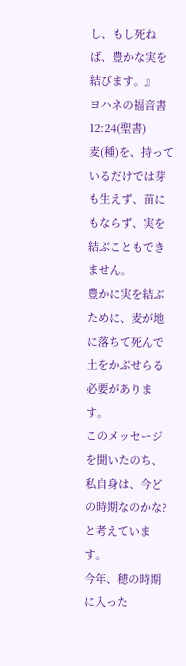し、もし死ねば、豊かな実を結びます。』
ヨハネの福音書12:24(聖書)
麦(種)を、持っているだけでは芽も生えず、苗にもならず、実を結ぶこともできません。
豊かに実を結ぶために、麦が地に落ちて死んで土をかぶせらる必要があります。
このメッセージを聞いたのち、私自身は、今どの時期なのかな?と考えています。
今年、穂の時期に入った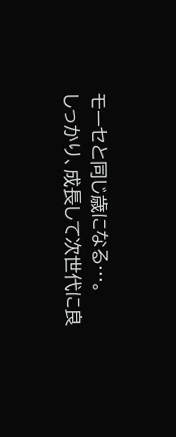モーセと同じ歳になる…。
しっかり、成長して次世代に良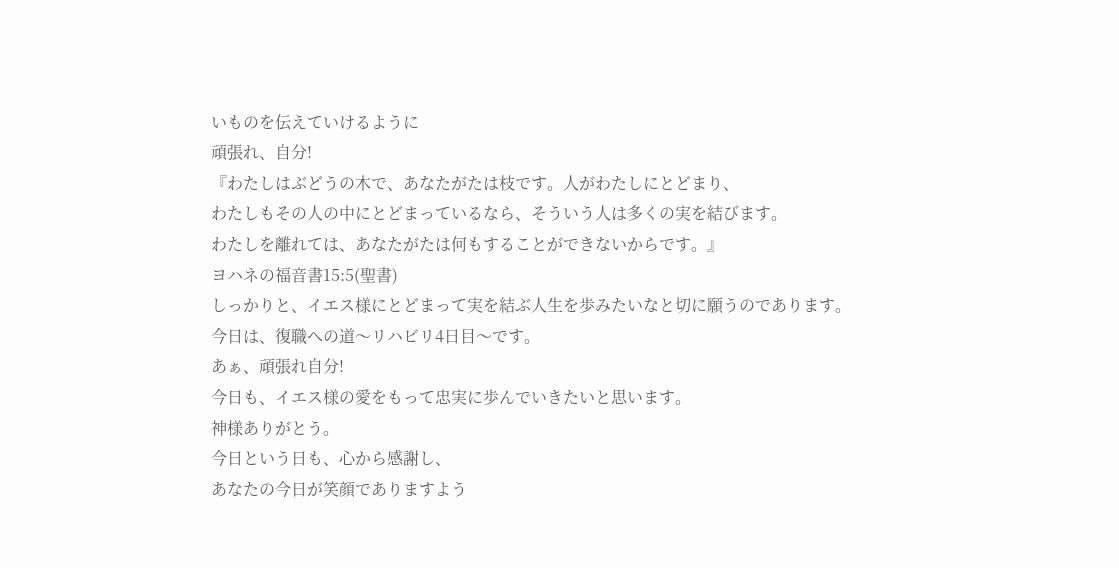いものを伝えていけるように
頑張れ、自分!
『わたしはぶどうの木で、あなたがたは枝です。人がわたしにとどまり、
わたしもその人の中にとどまっているなら、そういう人は多くの実を結びます。
わたしを離れては、あなたがたは何もすることができないからです。』
ヨハネの福音書15:5(聖書)
しっかりと、イエス様にとどまって実を結ぶ人生を歩みたいなと切に願うのであります。
今日は、復職への道〜リハビリ4日目〜です。
あぁ、頑張れ自分!
今日も、イエス様の愛をもって忠実に歩んでいきたいと思います。
神様ありがとう。
今日という日も、心から感謝し、
あなたの今日が笑顔でありますよう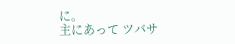に。
主にあって ツバサ